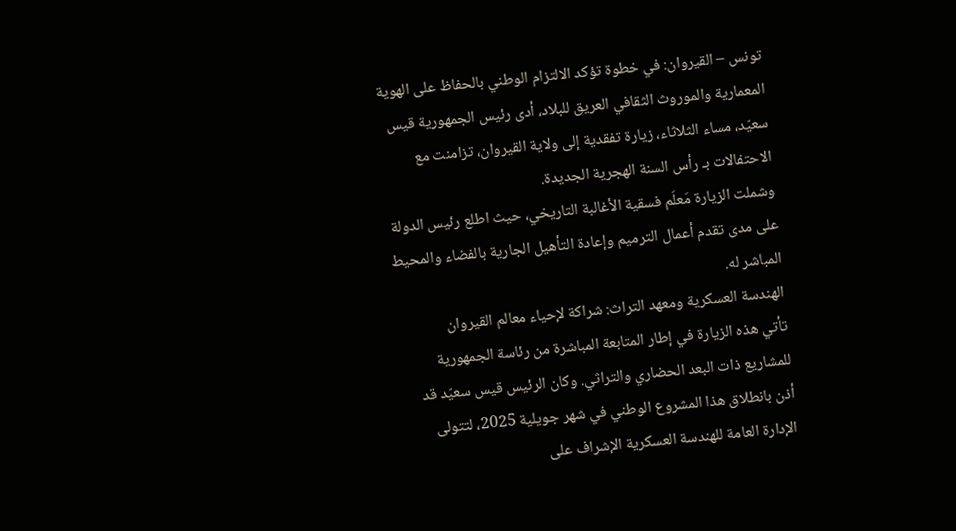تونس – القيروان: في خطوة تؤكد الالتزام الوطني بالحفاظ على الهوية المعمارية والموروث الثقافي العريق للبلاد، أدى رئيس الجمهورية قيس سعيّد، مساء الثلاثاء، زيارة تفقدية إلى ولاية القيروان، تزامنت مع الاحتفالات بـ رأس السنة الهجرية الجديدة.
وشملت الزيارة مَعلَم فسقية الأغالبة التاريخي، حيث اطلع رئيس الدولة على مدى تقدم أعمال الترميم وإعادة التأهيل الجارية بالفضاء والمحيط المباشر له.
الهندسة العسكرية ومعهد التراث: شراكة لإحياء معالم القيروان
تأتي هذه الزيارة في إطار المتابعة المباشرة من رئاسة الجمهورية للمشاريع ذات البعد الحضاري والتراثي. وكان الرئيس قيس سعيّد قد أذن بانطلاق هذا المشروع الوطني في شهر جويلية 2025، لتتولى الإدارة العامة للهندسة العسكرية الإشراف على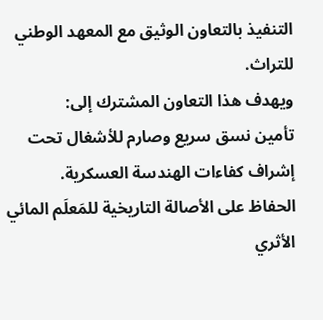التنفيذ بالتعاون الوثيق مع المعهد الوطني للتراث.
ويهدف هذا التعاون المشترك إلى:
تأمين نسق سريع وصارم للأشغال تحت إشراف كفاءات الهندسة العسكرية.
الحفاظ على الأصالة التاريخية للمَعلَم المائي الأثري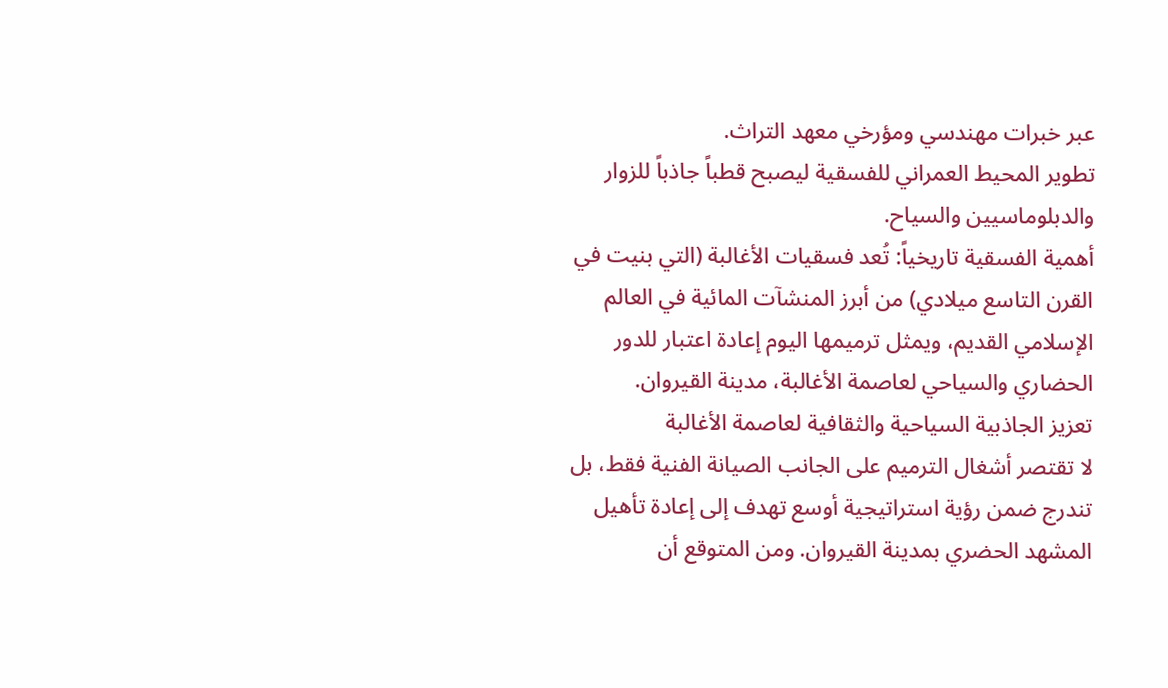عبر خبرات مهندسي ومؤرخي معهد التراث.
تطوير المحيط العمراني للفسقية ليصبح قطباً جاذباً للزوار والدبلوماسيين والسياح.
أهمية الفسقية تاريخياً: تُعد فسقيات الأغالبة (التي بنيت في القرن التاسع ميلادي) من أبرز المنشآت المائية في العالم الإسلامي القديم، ويمثل ترميمها اليوم إعادة اعتبار للدور الحضاري والسياحي لعاصمة الأغالبة، مدينة القيروان.
تعزيز الجاذبية السياحية والثقافية لعاصمة الأغالبة
لا تقتصر أشغال الترميم على الجانب الصيانة الفنية فقط، بل تندرج ضمن رؤية استراتيجية أوسع تهدف إلى إعادة تأهيل المشهد الحضري بمدينة القيروان. ومن المتوقع أن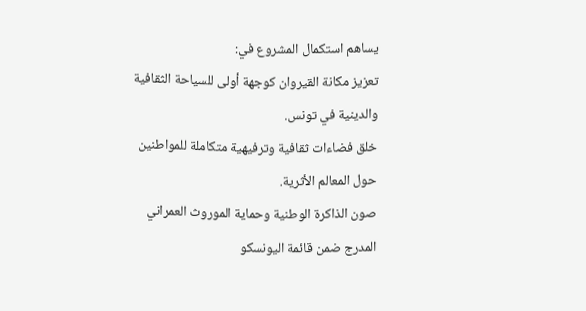يساهم استكمال المشروع في:
تعزيز مكانة القيروان كوجهة أولى للسياحة الثقافية والدينية في تونس.
خلق فضاءات ثقافية وترفيهية متكاملة للمواطنين حول المعالم الأثرية.
صون الذاكرة الوطنية وحماية الموروث العمراني المدرج ضمن قائمة اليونسكو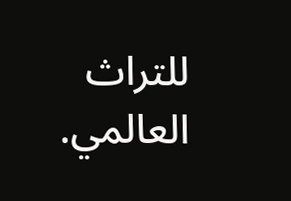للتراث العالمي.